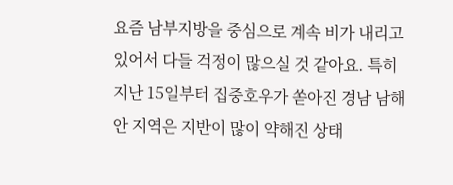요즘 남부지방을 중심으로 계속 비가 내리고 있어서 다들 걱정이 많으실 것 같아요. 특히 지난 15일부터 집중호우가 쏟아진 경남 남해안 지역은 지반이 많이 약해진 상태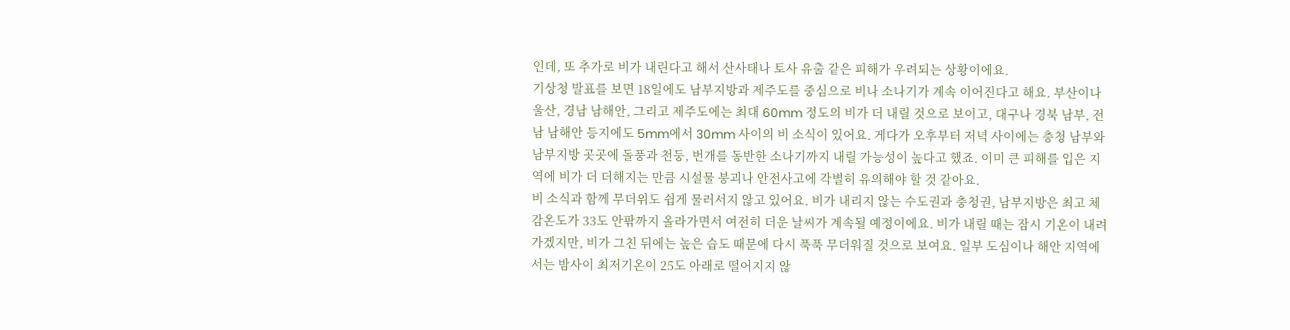인데, 또 추가로 비가 내린다고 해서 산사태나 토사 유출 같은 피해가 우려되는 상황이에요.
기상청 발표를 보면 18일에도 남부지방과 제주도를 중심으로 비나 소나기가 계속 이어진다고 해요. 부산이나 울산, 경남 남해안, 그리고 제주도에는 최대 60mm 정도의 비가 더 내릴 것으로 보이고, 대구나 경북 남부, 전남 남해안 등지에도 5mm에서 30mm 사이의 비 소식이 있어요. 게다가 오후부터 저녁 사이에는 충청 남부와 남부지방 곳곳에 돌풍과 천둥, 번개를 동반한 소나기까지 내릴 가능성이 높다고 했죠. 이미 큰 피해를 입은 지역에 비가 더 더해지는 만큼 시설물 붕괴나 안전사고에 각별히 유의해야 할 것 같아요.
비 소식과 함께 무더위도 쉽게 물러서지 않고 있어요. 비가 내리지 않는 수도권과 충청권, 남부지방은 최고 체감온도가 33도 안팎까지 올라가면서 여전히 더운 날씨가 계속될 예정이에요. 비가 내릴 때는 잠시 기온이 내려가겠지만, 비가 그친 뒤에는 높은 습도 때문에 다시 푹푹 무더워질 것으로 보여요. 일부 도심이나 해안 지역에서는 밤사이 최저기온이 25도 아래로 떨어지지 않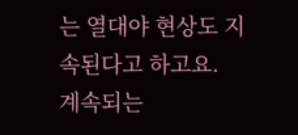는 열대야 현상도 지속된다고 하고요.
계속되는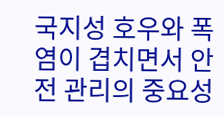국지성 호우와 폭염이 겹치면서 안전 관리의 중요성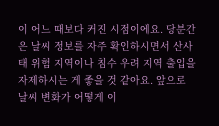이 어느 때보다 커진 시점이에요. 당분간은 날씨 정보를 자주 확인하시면서 산사태 위험 지역이나 침수 우려 지역 출입을 자제하시는 게 좋을 것 같아요. 앞으로 날씨 변화가 어떻게 이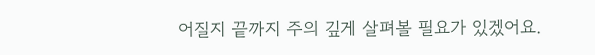어질지 끝까지 주의 깊게 살펴볼 필요가 있겠어요.